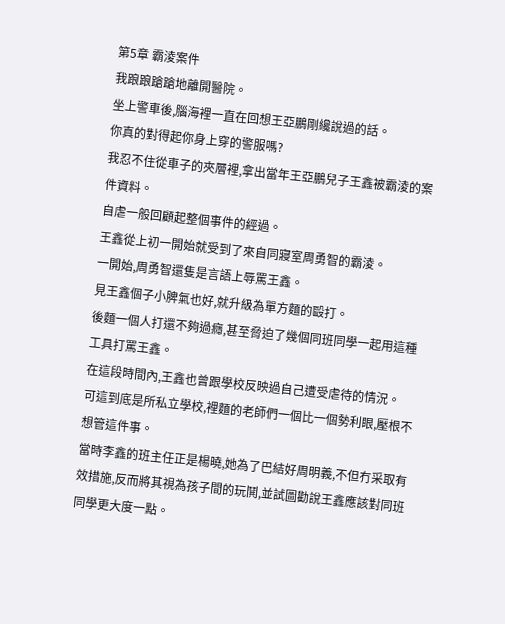第5章 霸淩案件
我踉踉蹌蹌地離開醫院。
坐上警車後,腦海裡一直在回想王亞鵬剛纔說過的話。
你真的對得起你身上穿的警服嗎?
我忍不住從車子的夾層裡,拿出當年王亞鵬兒子王鑫被霸淩的案件資料。
自虐一般回顧起整個事件的經過。
王鑫從上初一開始就受到了來自同寢室周勇智的霸淩。
一開始,周勇智還隻是言語上辱罵王鑫。
見王鑫個子小脾氣也好,就升級為單方麵的毆打。
後麵一個人打還不夠過癮,甚至脅迫了幾個同班同學一起用這種工具打罵王鑫。
在這段時間內,王鑫也曾跟學校反映過自己遭受虐待的情況。
可這到底是所私立學校,裡麵的老師們一個比一個勢利眼,壓根不想管這件事。
當時李鑫的班主任正是楊曉,她為了巴結好周明義,不但冇采取有效措施,反而將其視為孩子間的玩鬨,並試圖勸說王鑫應該對同班同學更大度一點。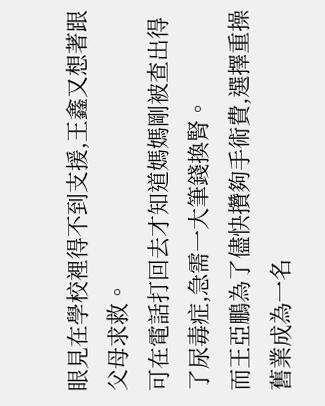眼見在學校裡得不到支援,王鑫又想著跟父母求救。
可在電話打回去才知道媽媽剛被查出得了尿毒症,急需一大筆錢換腎。
而王亞鵬為了儘快攢夠手術費,選擇重操舊業成為一名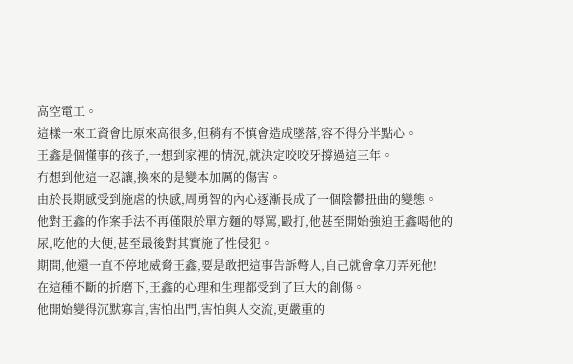高空電工。
這樣一來工資會比原來高很多,但稍有不慎會造成墜落,容不得分半點心。
王鑫是個懂事的孩子,一想到家裡的情況,就決定咬咬牙撐過這三年。
冇想到他這一忍讓,換來的是變本加厲的傷害。
由於長期感受到施虐的快感,周勇智的內心逐漸長成了一個陰鬱扭曲的變態。
他對王鑫的作案手法不再僅限於單方麵的辱罵,毆打,他甚至開始強迫王鑫喝他的尿,吃他的大便,甚至最後對其實施了性侵犯。
期間,他還一直不停地威脅王鑫,要是敢把這事告訴彆人,自己就會拿刀弄死他!
在這種不斷的折磨下,王鑫的心理和生理都受到了巨大的創傷。
他開始變得沉默寡言,害怕出門,害怕與人交流,更嚴重的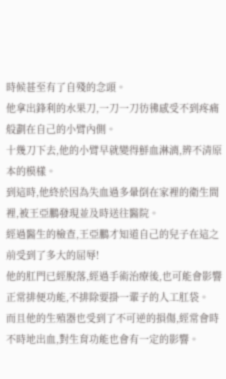時候甚至有了自殘的念頭。
他拿出鋒利的水果刀,一刀一刀彷彿感受不到疼痛般劃在自己的小臂內側。
十幾刀下去,他的小臂早就變得鮮血淋漓,辨不清原本的模樣。
到這時,他終於因為失血過多暈倒在家裡的衛生間裡,被王亞鵬發現並及時送往醫院。
經過醫生的檢查,王亞鵬才知道自己的兒子在這之前受到了多大的屈辱!
他的肛門已經脫落,經過手術治療後,也可能會影響正常排便功能,不排除要掛一輩子的人工肛袋。
而且他的生殖器也受到了不可逆的損傷,經常會時不時地出血,對生育功能也會有一定的影響。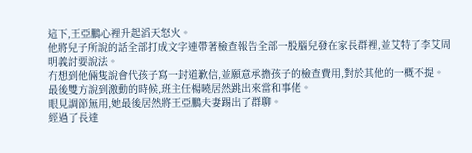這下,王亞鵬心裡升起滔天怒火。
他將兒子所說的話全部打成文字連帶著檢查報告全部一股腦兒發在家長群裡,並艾特了李艾周明義討要說法。
冇想到他倆隻說會代孩子寫一封道歉信,並願意承擔孩子的檢查費用,對於其他的一概不提。
最後雙方說到激動的時候,班主任楊曉居然跳出來當和事佬。
眼見調節無用,她最後居然將王亞鵬夫妻踢出了群聊。
經過了長達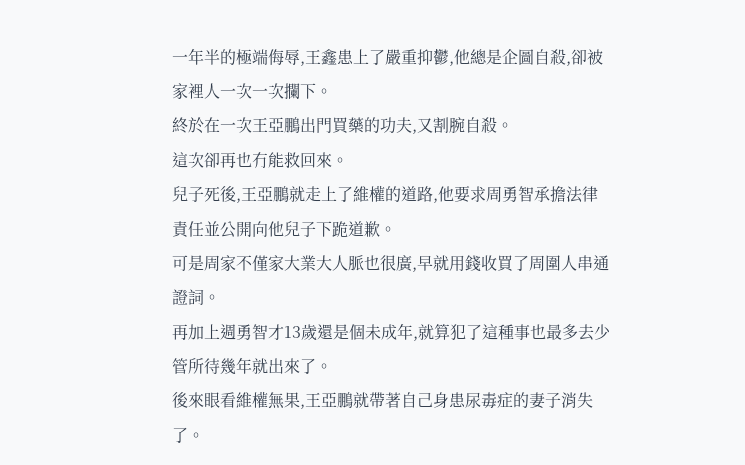一年半的極端侮辱,王鑫患上了嚴重抑鬱,他總是企圖自殺,卻被家裡人一次一次攔下。
終於在一次王亞鵬出門買藥的功夫,又割腕自殺。
這次卻再也冇能救回來。
兒子死後,王亞鵬就走上了維權的道路,他要求周勇智承擔法律責任並公開向他兒子下跪道歉。
可是周家不僅家大業大人脈也很廣,早就用錢收買了周圍人串通證詞。
再加上週勇智才13歲還是個未成年,就算犯了這種事也最多去少管所待幾年就出來了。
後來眼看維權無果,王亞鵬就帶著自己身患尿毒症的妻子消失了。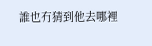誰也冇猜到他去哪裡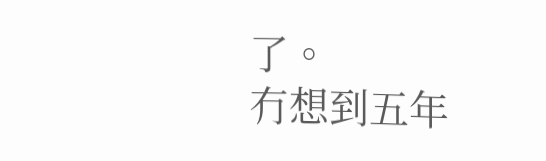了。
冇想到五年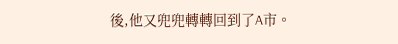後,他又兜兜轉轉回到了A市。